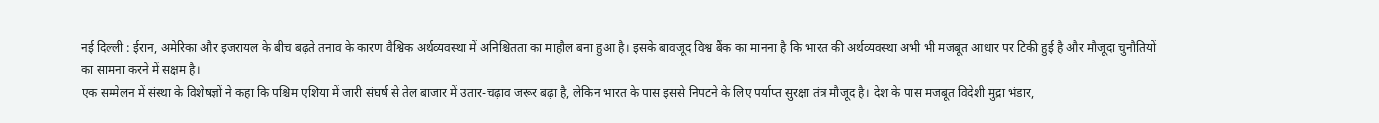नई दिल्ली : ईरान, अमेरिका और इजरायल के बीच बढ़ते तनाव के कारण वैश्विक अर्थव्यवस्था में अनिश्चितता का माहौल बना हुआ है। इसके बावजूद विश्व बैंक का मानना है कि भारत की अर्थव्यवस्था अभी भी मजबूत आधार पर टिकी हुई है और मौजूदा चुनौतियों का सामना करने में सक्षम है।
एक सम्मेलन में संस्था के विशेषज्ञों ने कहा कि पश्चिम एशिया में जारी संघर्ष से तेल बाजार में उतार-चढ़ाव जरूर बढ़ा है, लेकिन भारत के पास इससे निपटने के लिए पर्याप्त सुरक्षा तंत्र मौजूद है। देश के पास मजबूत विदेशी मुद्रा भंडार,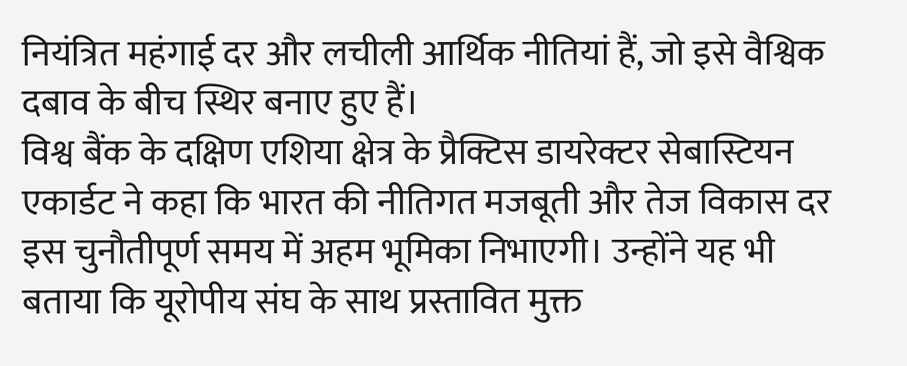नियंत्रित महंगाई दर और लचीली आर्थिक नीतियां हैं, जो इसे वैश्विक दबाव के बीच स्थिर बनाए हुए हैं।
विश्व बैंक के दक्षिण एशिया क्षेत्र के प्रैक्टिस डायरेक्टर सेबास्टियन एकार्डट ने कहा कि भारत की नीतिगत मजबूती और तेज विकास दर इस चुनौतीपूर्ण समय में अहम भूमिका निभाएगी। उन्होंने यह भी बताया कि यूरोपीय संघ के साथ प्रस्तावित मुक्त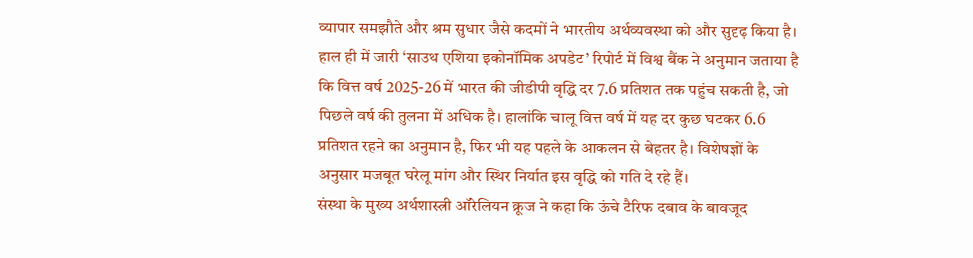व्यापार समझौते और श्रम सुधार जैसे कदमों ने भारतीय अर्थव्यवस्था को और सुदृढ़ किया है।
हाल ही में जारी ‘साउथ एशिया इकोनॉमिक अपडेट’ रिपोर्ट में विश्व बैंक ने अनुमान जताया है कि वित्त वर्ष 2025-26 में भारत की जीडीपी वृद्धि दर 7.6 प्रतिशत तक पहुंच सकती है, जो पिछले वर्ष की तुलना में अधिक है। हालांकि चालू वित्त वर्ष में यह दर कुछ घटकर 6.6 प्रतिशत रहने का अनुमान है, फिर भी यह पहले के आकलन से बेहतर है। विशेषज्ञों के अनुसार मजबूत घरेलू मांग और स्थिर निर्यात इस वृद्धि को गति दे रहे हैं।
संस्था के मुख्य अर्थशास्त्री ऑरेलियन क्रूज ने कहा कि ऊंचे टैरिफ दबाव के बावजूद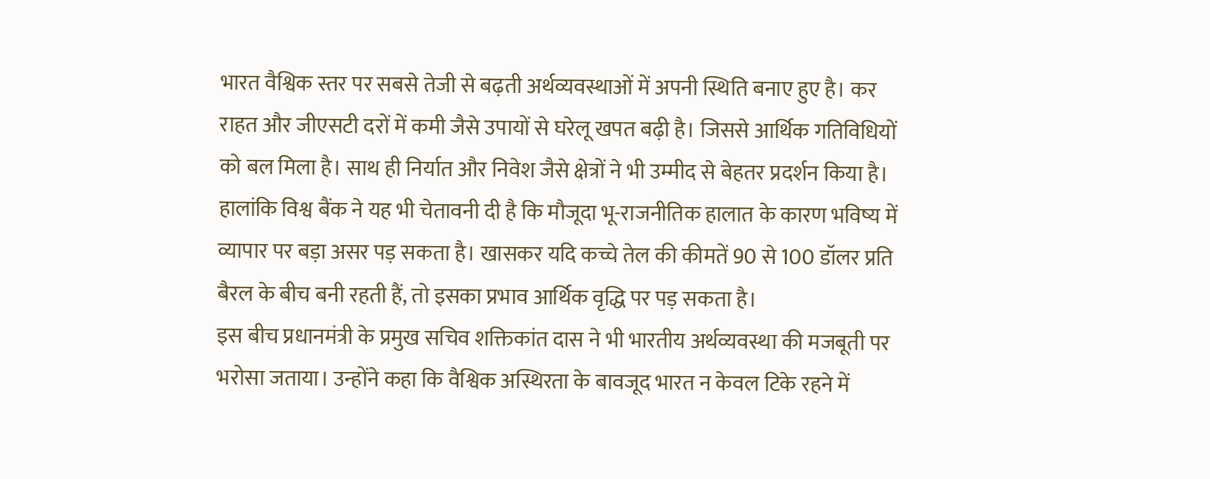भारत वैश्विक स्तर पर सबसे तेजी से बढ़ती अर्थव्यवस्थाओं में अपनी स्थिति बनाए हुए है। कर राहत और जीएसटी दरों में कमी जैसे उपायों से घरेलू खपत बढ़ी है। जिससे आर्थिक गतिविधियों को बल मिला है। साथ ही निर्यात और निवेश जैसे क्षेत्रों ने भी उम्मीद से बेहतर प्रदर्शन किया है।
हालांकि विश्व बैंक ने यह भी चेतावनी दी है कि मौजूदा भू-राजनीतिक हालात के कारण भविष्य में व्यापार पर बड़ा असर पड़ सकता है। खासकर यदि कच्चे तेल की कीमतें 90 से 100 डॉलर प्रति बैरल के बीच बनी रहती हैं, तो इसका प्रभाव आर्थिक वृद्धि पर पड़ सकता है।
इस बीच प्रधानमंत्री के प्रमुख सचिव शक्तिकांत दास ने भी भारतीय अर्थव्यवस्था की मजबूती पर भरोसा जताया। उन्होंने कहा कि वैश्विक अस्थिरता के बावजूद भारत न केवल टिके रहने में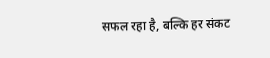सफल रहा है, बल्कि हर संकट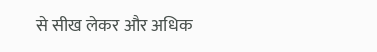से सीख लेकर और अधिक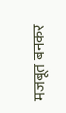मजबूत बनकर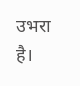उभरा है।